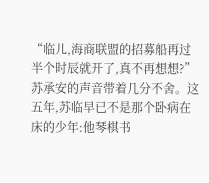“临儿,海商联盟的招募船再过半个时辰就开了,真不再想想?”苏承安的声音带着几分不舍。这五年,苏临早已不是那个卧病在床的少年:他琴棋书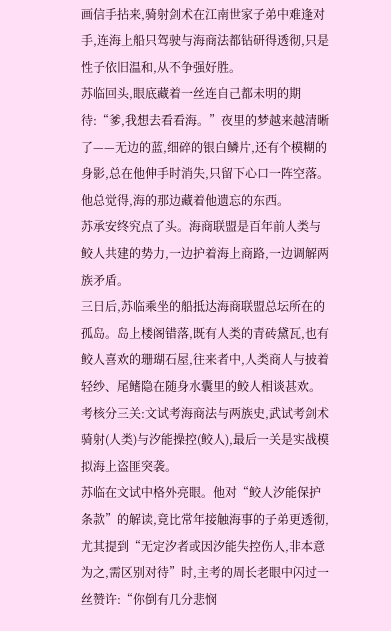画信手拈来,骑射剑术在江南世家子弟中难逢对手,连海上船只驾驶与海商法都钻研得透彻,只是性子依旧温和,从不争强好胜。
苏临回头,眼底藏着一丝连自己都未明的期待:“爹,我想去看看海。”夜里的梦越来越清晰了——无边的蓝,细碎的银白鳞片,还有个模糊的身影,总在他伸手时消失,只留下心口一阵空落。他总觉得,海的那边藏着他遗忘的东西。
苏承安终究点了头。海商联盟是百年前人类与鲛人共建的势力,一边护着海上商路,一边调解两族矛盾。
三日后,苏临乘坐的船抵达海商联盟总坛所在的孤岛。岛上楼阁错落,既有人类的青砖黛瓦,也有鲛人喜欢的珊瑚石屋,往来者中,人类商人与披着轻纱、尾鳍隐在随身水囊里的鲛人相谈甚欢。
考核分三关:文试考海商法与两族史,武试考剑术骑射(人类)与汐能操控(鲛人),最后一关是实战模拟海上盗匪突袭。
苏临在文试中格外亮眼。他对“鲛人汐能保护条款”的解读,竟比常年接触海事的子弟更透彻,尤其提到“无定汐者或因汐能失控伤人,非本意为之,需区别对待”时,主考的周长老眼中闪过一丝赞许:“你倒有几分悲悯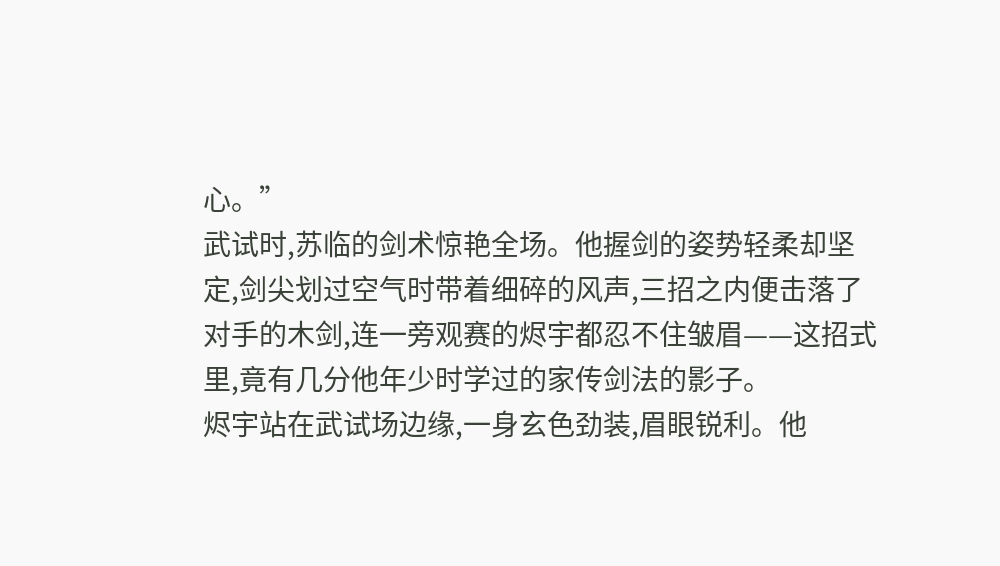心。”
武试时,苏临的剑术惊艳全场。他握剑的姿势轻柔却坚定,剑尖划过空气时带着细碎的风声,三招之内便击落了对手的木剑,连一旁观赛的烬宇都忍不住皱眉——这招式里,竟有几分他年少时学过的家传剑法的影子。
烬宇站在武试场边缘,一身玄色劲装,眉眼锐利。他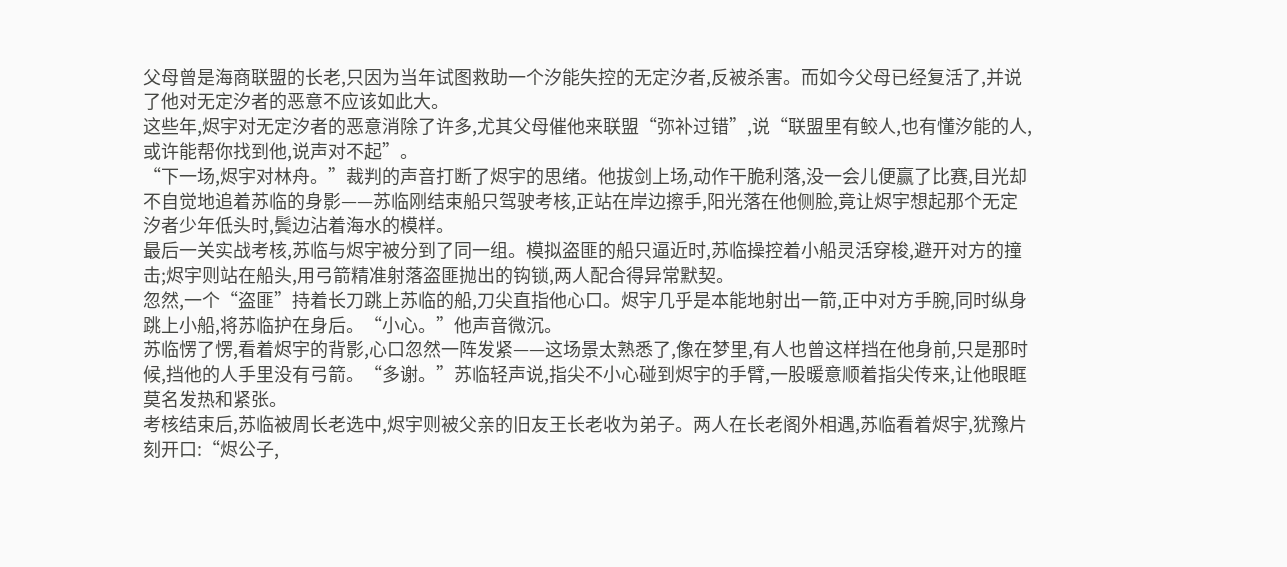父母曾是海商联盟的长老,只因为当年试图救助一个汐能失控的无定汐者,反被杀害。而如今父母已经复活了,并说了他对无定汐者的恶意不应该如此大。
这些年,烬宇对无定汐者的恶意消除了许多,尤其父母催他来联盟“弥补过错”,说“联盟里有鲛人,也有懂汐能的人,或许能帮你找到他,说声对不起”。
“下一场,烬宇对林舟。”裁判的声音打断了烬宇的思绪。他拔剑上场,动作干脆利落,没一会儿便赢了比赛,目光却不自觉地追着苏临的身影——苏临刚结束船只驾驶考核,正站在岸边擦手,阳光落在他侧脸,竟让烬宇想起那个无定汐者少年低头时,鬓边沾着海水的模样。
最后一关实战考核,苏临与烬宇被分到了同一组。模拟盗匪的船只逼近时,苏临操控着小船灵活穿梭,避开对方的撞击;烬宇则站在船头,用弓箭精准射落盗匪抛出的钩锁,两人配合得异常默契。
忽然,一个“盗匪”持着长刀跳上苏临的船,刀尖直指他心口。烬宇几乎是本能地射出一箭,正中对方手腕,同时纵身跳上小船,将苏临护在身后。“小心。”他声音微沉。
苏临愣了愣,看着烬宇的背影,心口忽然一阵发紧——这场景太熟悉了,像在梦里,有人也曾这样挡在他身前,只是那时候,挡他的人手里没有弓箭。“多谢。”苏临轻声说,指尖不小心碰到烬宇的手臂,一股暖意顺着指尖传来,让他眼眶莫名发热和紧张。
考核结束后,苏临被周长老选中,烬宇则被父亲的旧友王长老收为弟子。两人在长老阁外相遇,苏临看着烬宇,犹豫片刻开口:“烬公子,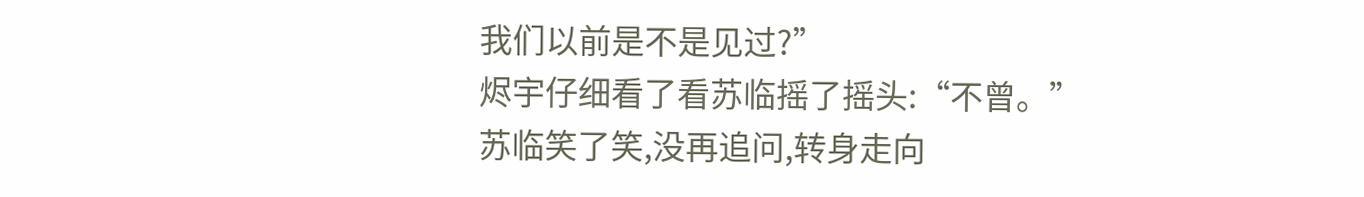我们以前是不是见过?”
烬宇仔细看了看苏临摇了摇头:“不曾。”
苏临笑了笑,没再追问,转身走向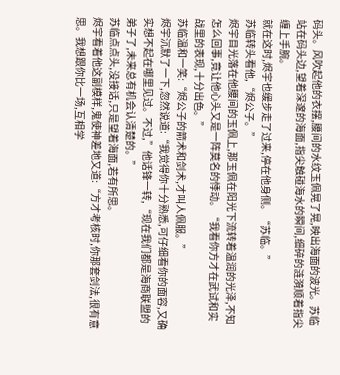码头。风吹起他的衣摆,腰间的水纹玉佩晃了晃,映出海面的波光。苏临站在码头边,望着深邃的海面,指尖触碰海水的瞬间,细碎的涟漪顺着指尖缠上手腕。
就在这时,烬宇也缓步走了过来,停在他身侧。“苏临。”
苏临转头看他,“烬公子。”
烬宇目光落在他腰间的玉佩上,那玉佩在阳光下流转着温润的光泽,不知怎么回事,竟让他心头又是一阵莫名的悸动。“我看你方才在武试和实战里的表现,十分出色。”
苏临温和一笑:“烬公子的箭术和剑术,才叫人佩服。”
烬宇沉默了一下,忽然说道:“我觉得你十分熟悉,可仔细看你的面容,又确实想不起在哪里见过。不过,”他话锋一转,“现在我们都是海商联盟的弟子了,未来总有机会认清楚的。”
苏临点点头,没接话,只是望着海面,若有所思。
烬宇看着他这副模样,鬼使神差地又道:“方才考核时,你那套剑法,很有意思。我想跟你比一场,互相学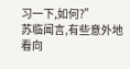习一下,如何?”
苏临闻言,有些意外地看向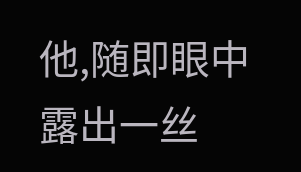他,随即眼中露出一丝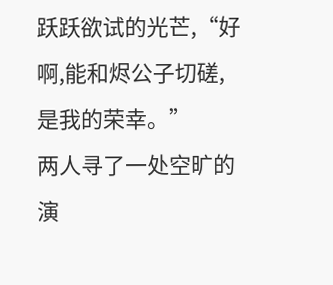跃跃欲试的光芒,“好啊,能和烬公子切磋,是我的荣幸。”
两人寻了一处空旷的演